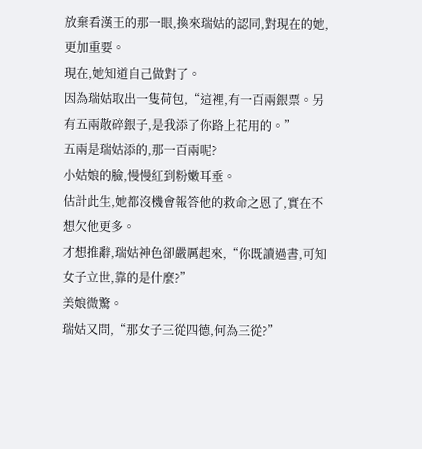放棄看漢王的那一眼,換來瑞姑的認同,對現在的她,更加重要。
現在,她知道自己做對了。
因為瑞姑取出一隻荷包,“這裡,有一百兩銀票。另有五兩散碎銀子,是我添了你路上花用的。”
五兩是瑞姑添的,那一百兩呢?
小姑娘的臉,慢慢紅到粉嫩耳垂。
估計此生,她都沒機會報答他的救命之恩了,實在不想欠他更多。
才想推辭,瑞姑神色卻嚴厲起來,“你既讀過書,可知女子立世,靠的是什麼?”
美娘微驚。
瑞姑又問,“那女子三從四德,何為三從?”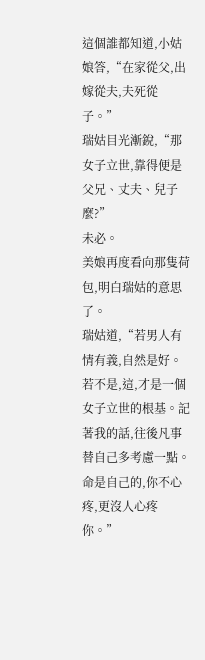這個誰都知道,小姑娘答,“在家從父,出嫁從夫,夫死從子。”
瑞姑目光漸銳,“那女子立世,靠得便是父兄、丈夫、兒子麼?”
未必。
美娘再度看向那隻荷包,明白瑞姑的意思了。
瑞姑道,“若男人有情有義,自然是好。若不是,這,才是一個女子立世的根基。記著我的話,往後凡事替自己多考慮一點。命是自己的,你不心疼,更沒人心疼你。”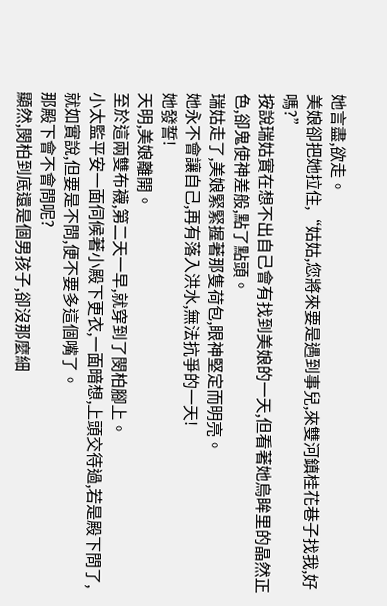她言盡,欲走。
美娘卻把她拉住,“姑姑,您將來要是遇到事兒,來雙河鎮桂花巷子找我,好嗎?”
按說瑞姑實在想不出自己會有找到美娘的一天,但看著她烏眸里的晶然正色,卻鬼使神差般,點了點頭。
瑞姑走了,美娘緊緊握著那隻荷包,眼神堅定而明亮。
她永不會讓自己,再有落入洪水,無法抗爭的一天!
她發誓!
天明,美娘離開。
至於這兩雙布襪,第二天一早,就穿到了閔柏腳上。
小太監平安一面伺候著小殿下更衣,一面暗想,上頭交待過,若是殿下問了,就如實說,但要是不問,便不要多這個嘴了。
那殿下會不會問呢?
顯然,閔柏到底還是個男孩子,卻沒那麼細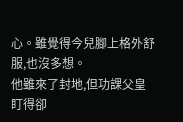心。雖覺得今兒腳上格外舒服,也沒多想。
他雖來了封地,但功課父皇盯得卻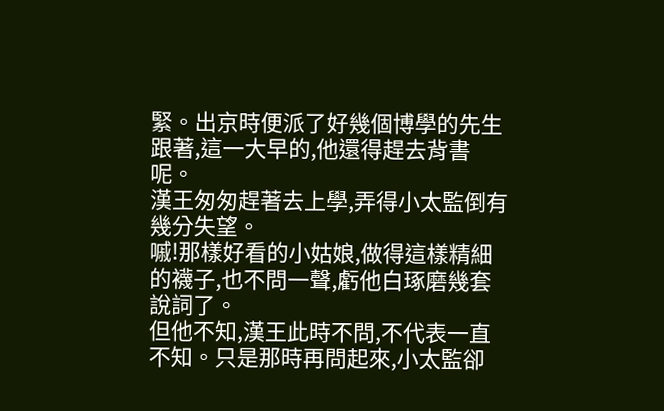緊。出京時便派了好幾個博學的先生跟著,這一大早的,他還得趕去背書呢。
漢王匆匆趕著去上學,弄得小太監倒有幾分失望。
嘁!那樣好看的小姑娘,做得這樣精細的襪子,也不問一聲,虧他白琢磨幾套說詞了。
但他不知,漢王此時不問,不代表一直不知。只是那時再問起來,小太監卻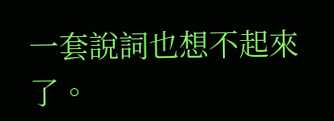一套說詞也想不起來了。